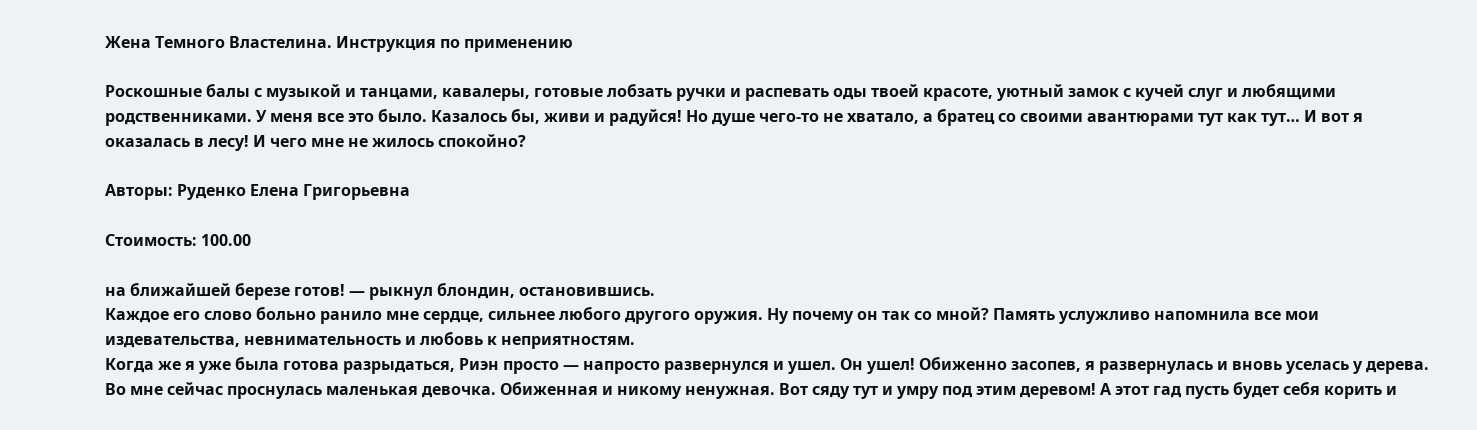Жена Темного Властелина. Инструкция по применению

Роскошные балы с музыкой и танцами, кавалеры, готовые лобзать ручки и распевать оды твоей красоте, уютный замок с кучей слуг и любящими родственниками. У меня все это было. Казалось бы, живи и радуйся! Но душе чего-то не хватало, а братец со своими авантюрами тут как тут… И вот я оказалась в лесу! И чего мне не жилось спокойно?

Авторы: Руденко Елена Григорьевна

Стоимость: 100.00

на ближайшей березе готов! — рыкнул блондин, остановившись.
Каждое его слово больно ранило мне сердце, сильнее любого другого оружия. Ну почему он так со мной? Память услужливо напомнила все мои издевательства, невнимательность и любовь к неприятностям.
Когда же я уже была готова разрыдаться, Риэн просто — напросто развернулся и ушел. Он ушел! Обиженно засопев, я развернулась и вновь уселась у дерева. Во мне сейчас проснулась маленькая девочка. Обиженная и никому ненужная. Вот сяду тут и умру под этим деревом! А этот гад пусть будет себя корить и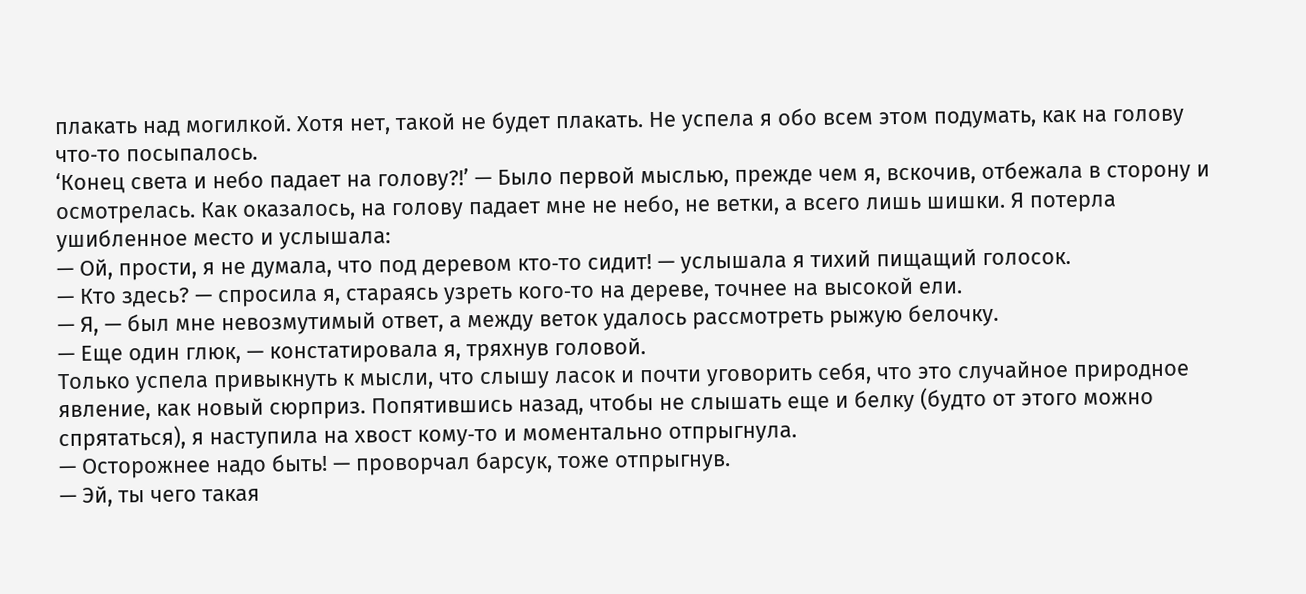плакать над могилкой. Хотя нет, такой не будет плакать. Не успела я обо всем этом подумать, как на голову что‑то посыпалось.
‘Конец света и небо падает на голову?!’ — Было первой мыслью, прежде чем я, вскочив, отбежала в сторону и осмотрелась. Как оказалось, на голову падает мне не небо, не ветки, а всего лишь шишки. Я потерла ушибленное место и услышала:
— Ой, прости, я не думала, что под деревом кто‑то сидит! — услышала я тихий пищащий голосок.
— Кто здесь? — спросила я, стараясь узреть кого‑то на дереве, точнее на высокой ели.
— Я, — был мне невозмутимый ответ, а между веток удалось рассмотреть рыжую белочку.
— Еще один глюк, — констатировала я, тряхнув головой.
Только успела привыкнуть к мысли, что слышу ласок и почти уговорить себя, что это случайное природное явление, как новый сюрприз. Попятившись назад, чтобы не слышать еще и белку (будто от этого можно спрятаться), я наступила на хвост кому‑то и моментально отпрыгнула.
— Осторожнее надо быть! — проворчал барсук, тоже отпрыгнув.
— Эй, ты чего такая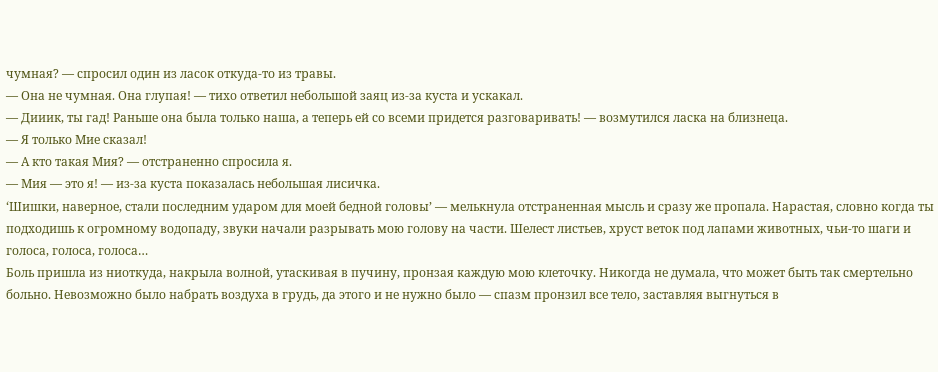чумная? — спросил один из ласок откуда‑то из травы.
— Она не чумная. Она глупая! — тихо ответил небольшой заяц из‑за куста и ускакал.
— Дииик, ты гад! Раньше она была только наша, а теперь ей со всеми придется разговаривать! — возмутился ласка на близнеца.
— Я только Мие сказал!
— А кто такая Мия? — отстраненно спросила я.
— Мия — это я! — из‑за куста показалась небольшая лисичка.
‘Шишки, наверное, стали последним ударом для моей бедной головы’ — мелькнула отстраненная мысль и сразу же пропала. Нарастая, словно когда ты подходишь к огромному водопаду, звуки начали разрывать мою голову на части. Шелест листьев, хруст веток под лапами животных, чьи‑то шаги и голоса, голоса, голоса…
Боль пришла из ниоткуда, накрыла волной, утаскивая в пучину, пронзая каждую мою клеточку. Никогда не думала, что может быть так смертельно больно. Невозможно было набрать воздуха в грудь, да этого и не нужно было — спазм пронзил все тело, заставляя выгнуться в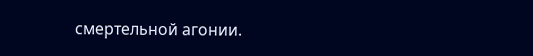смертельной агонии.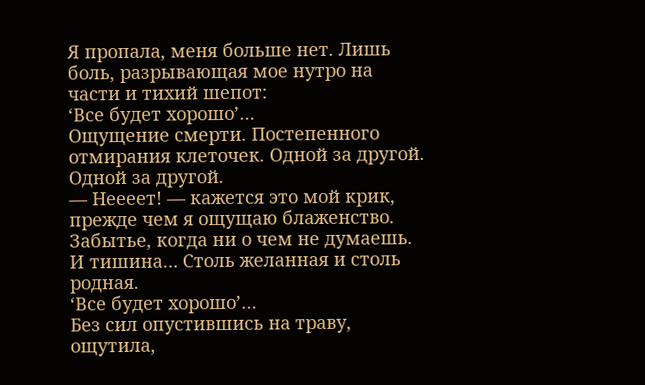Я пропала, меня больше нет. Лишь боль, разрывающая мое нутро на части и тихий шепот:
‘Все будет хорошо’…
Ощущение смерти. Постепенного отмирания клеточек. Одной за другой. Одной за другой.
— Неееет! — кажется это мой крик, прежде чем я ощущаю блаженство. Забытье, когда ни о чем не думаешь. И тишина… Столь желанная и столь родная.
‘Все будет хорошо’…
Без сил опустившись на траву, ощутила,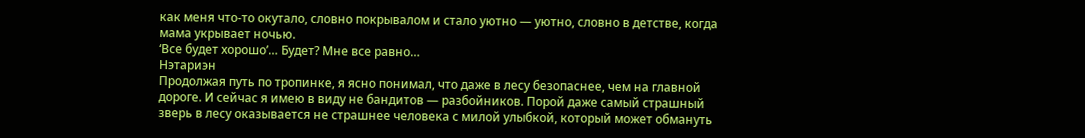как меня что‑то окутало, словно покрывалом и стало уютно — уютно, словно в детстве, когда мама укрывает ночью.
‘Все будет хорошо’… Будет? Мне все равно…
Нэтариэн
Продолжая путь по тропинке, я ясно понимал, что даже в лесу безопаснее, чем на главной дороге. И сейчас я имею в виду не бандитов — разбойников. Порой даже самый страшный зверь в лесу оказывается не страшнее человека с милой улыбкой, который может обмануть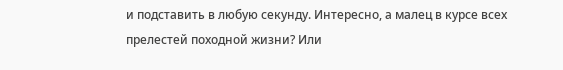и подставить в любую секунду. Интересно, а малец в курсе всех прелестей походной жизни? Или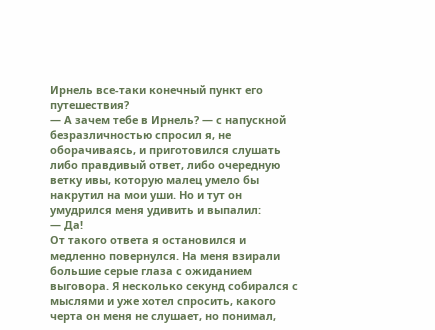Ирнель все‑таки конечный пункт его путешествия?
— А зачем тебе в Ирнель? — с напускной безразличностью спросил я, не оборачиваясь, и приготовился слушать либо правдивый ответ, либо очередную ветку ивы, которую малец умело бы накрутил на мои уши. Но и тут он умудрился меня удивить и выпалил:
— Да!
От такого ответа я остановился и медленно повернулся. На меня взирали большие серые глаза с ожиданием выговора. Я несколько секунд собирался с мыслями и уже хотел спросить, какого черта он меня не слушает, но понимал,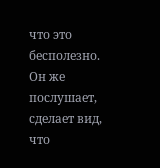что это бесполезно. Он же послушает, сделает вид, что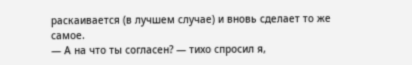раскаивается (в лучшем случае) и вновь сделает то же самое.
— А на что ты согласен? — тихо спросил я,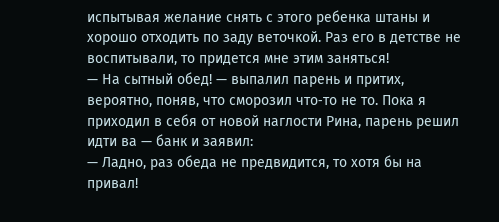испытывая желание снять с этого ребенка штаны и хорошо отходить по заду веточкой. Раз его в детстве не воспитывали, то придется мне этим заняться!
— На сытный обед! — выпалил парень и притих, вероятно, поняв, что сморозил что‑то не то. Пока я приходил в себя от новой наглости Рина, парень решил идти ва — банк и заявил:
— Ладно, раз обеда не предвидится, то хотя бы на привал!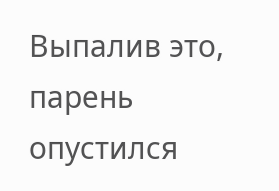Выпалив это, парень опустился